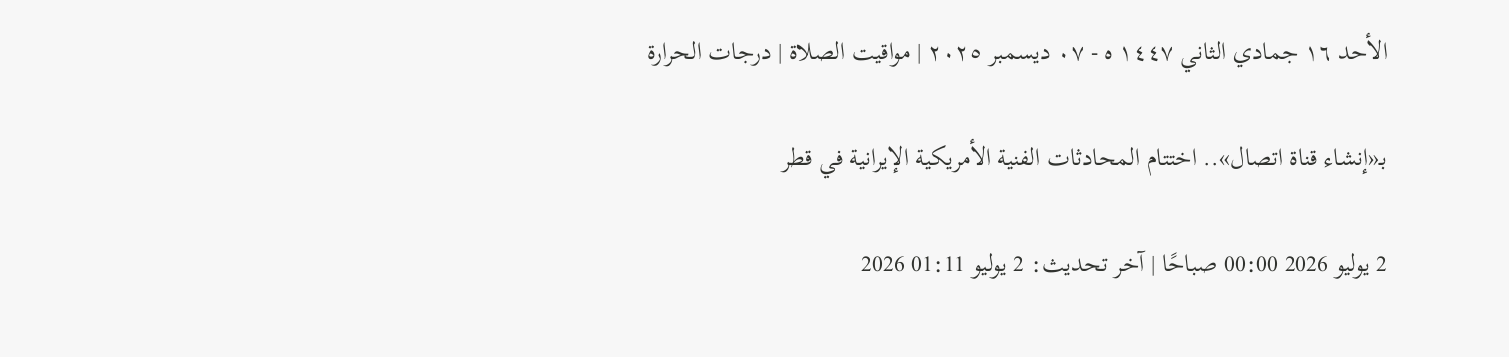الأحد ١٦ جمادي الثاني ١٤٤٧ ه - ٠٧ ديسمبر ٢٠٢٥ | مواقيت الصلاة | درجات الحرارة

بـ«إنشاء قناة اتصال».. اختتام المحادثات الفنية الأمريكية الإيرانية في قطر

2 يوليو 2026 00:00 صباحًا | آخر تحديث: 2 يوليو 01:11 2026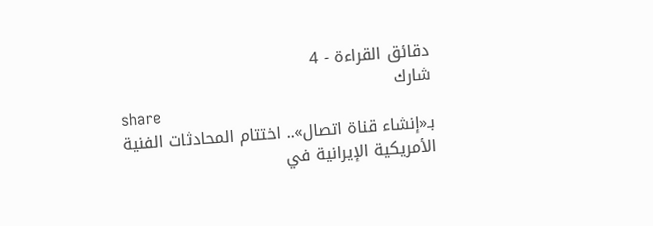دقائق القراءة - 4
شارك
share
بـ«إنشاء قناة اتصال».. اختتام المحادثات الفنية الأمريكية الإيرانية في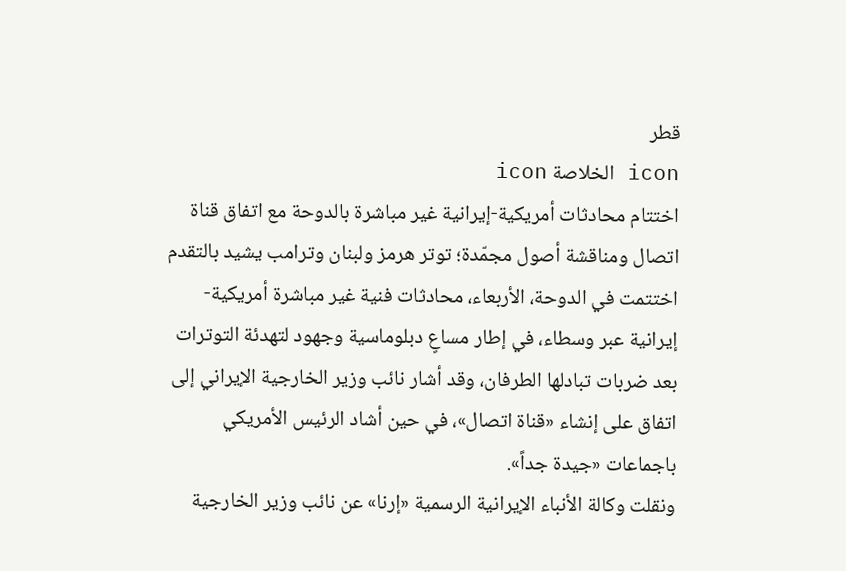قطر
icon الخلاصة icon
اختتام محادثات أمريكية-إيرانية غير مباشرة بالدوحة مع اتفاق قناة اتصال ومناقشة أصول مجمّدة؛ توتر هرمز ولبنان وترامب يشيد بالتقدم
اختتمت في الدوحة، الأربعاء، محادثات فنية غير مباشرة أمريكية-إيرانية عبر وسطاء، في إطار مساعٍ دبلوماسية وجهود لتهدئة التوترات بعد ضربات تبادلها الطرفان، وقد أشار نائب وزير الخارجية الإيراني إلى اتفاق على إنشاء «قناة اتصال»، في حين أشاد الرئيس الأمريكي باجماعات «جيدة جداً».
ونقلت وكالة الأنباء الإيرانية الرسمية «إرنا» عن نائب وزير الخارجية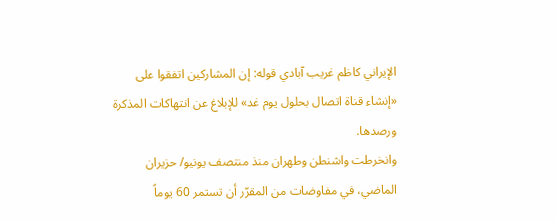الإيراني كاظم غريب آبادي قوله: إن المشاركين اتفقوا على «إنشاء قناة اتصال بحلول يوم غد» للإبلاغ عن انتهاكات المذكرة ورصدها.
وانخرطت واشنطن وطهران منذ منتصف يونيو/ حزيران الماضي، في مفاوضات من المقرّر أن تستمر 60 يوماً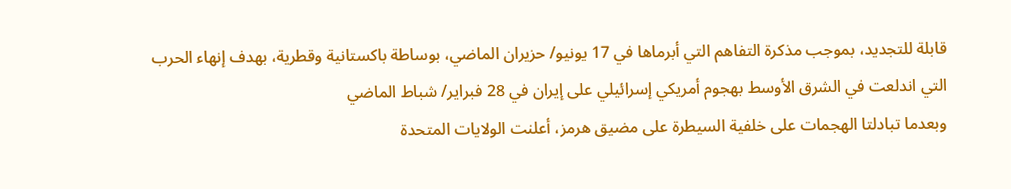قابلة للتجديد، بموجب مذكرة التفاهم التي أبرماها في 17 يونيو/ حزيران الماضي، بوساطة باكستانية وقطرية، بهدف إنهاء الحرب التي اندلعت في الشرق الأوسط بهجوم أمريكي إسرائيلي على إيران في 28 فبراير/ شباط الماضي
وبعدما تبادلتا الهجمات على خلفية السيطرة على مضيق هرمز، أعلنت الولايات المتحدة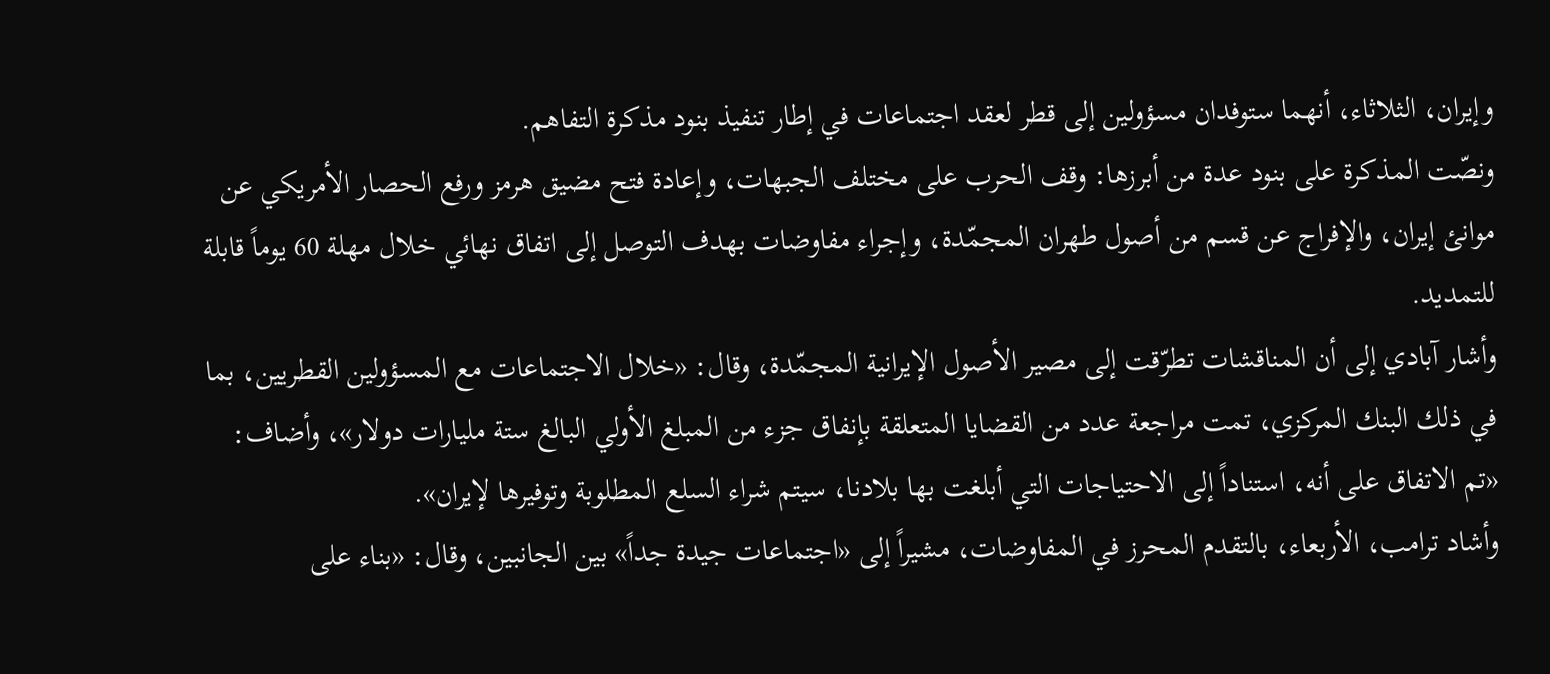وإيران، الثلاثاء، أنهما ستوفدان مسؤولين إلى قطر لعقد اجتماعات في إطار تنفيذ بنود مذكرة التفاهم.
ونصّت المذكرة على بنود عدة من أبرزها: وقف الحرب على مختلف الجبهات، وإعادة فتح مضيق هرمز ورفع الحصار الأمريكي عن موانئ إيران، والإفراج عن قسم من أصول طهران المجمّدة، وإجراء مفاوضات بهدف التوصل إلى اتفاق نهائي خلال مهلة 60 يوماً قابلة للتمديد.
وأشار آبادي إلى أن المناقشات تطرّقت إلى مصير الأصول الإيرانية المجمّدة، وقال: «خلال الاجتماعات مع المسؤولين القطريين، بما في ذلك البنك المركزي، تمت مراجعة عدد من القضايا المتعلقة بإنفاق جزء من المبلغ الأولي البالغ ستة مليارات دولار»، وأضاف: «تم الاتفاق على أنه، استناداً إلى الاحتياجات التي أبلغت بها بلادنا، سيتم شراء السلع المطلوبة وتوفيرها لإيران».
وأشاد ترامب، الأربعاء، بالتقدم المحرز في المفاوضات، مشيراً إلى «اجتماعات جيدة جداً» بين الجانبين، وقال: «بناء على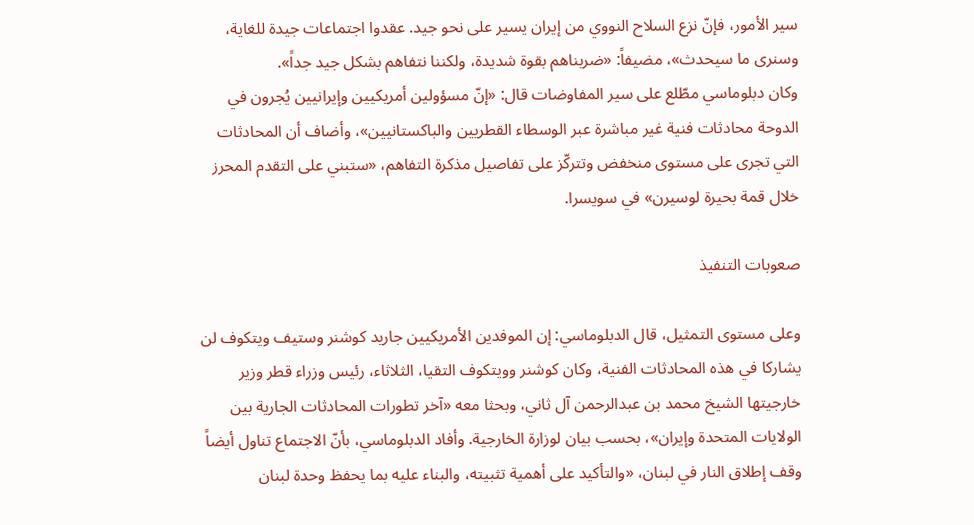سير الأمور، فإنّ نزع السلاح النووي من إيران يسير على نحو جيد. عقدوا اجتماعات جيدة للغاية، وسنرى ما سيحدث»، مضيفاً: «ضربناهم بقوة شديدة، ولكننا نتفاهم بشكل جيد جداً».
وكان دبلوماسي مطّلع على سير المفاوضات قال: «إنّ مسؤولين أمريكيين وإيرانيين يُجرون في الدوحة محادثات فنية غير مباشرة عبر الوسطاء القطريين والباكستانيين»، وأضاف أن المحادثات التي تجرى على مستوى منخفض وتتركّز على تفاصيل مذكرة التفاهم، «ستبني على التقدم المحرز خلال قمة بحيرة لوسيرن» في سويسرا.

صعوبات التنفيذ

وعلى مستوى التمثيل، قال الدبلوماسي: إن الموفدين الأمريكيين جاريد كوشنر وستيف ويتكوف لن يشاركا في هذه المحادثات الفنية، وكان كوشنر وويتكوف التقيا، الثلاثاء، رئيس وزراء قطر وزير خارجيتها الشيخ محمد بن عبدالرحمن آل ثاني، وبحثا معه «آخر تطورات المحادثات الجارية بين الولايات المتحدة وإيران»، بحسب بيان لوزارة الخارجية. وأفاد الدبلوماسي، بأنّ الاجتماع تناول أيضاً وقف إطلاق النار في لبنان، «والتأكيد على أهمية تثبيته، والبناء عليه بما يحفظ وحدة لبنان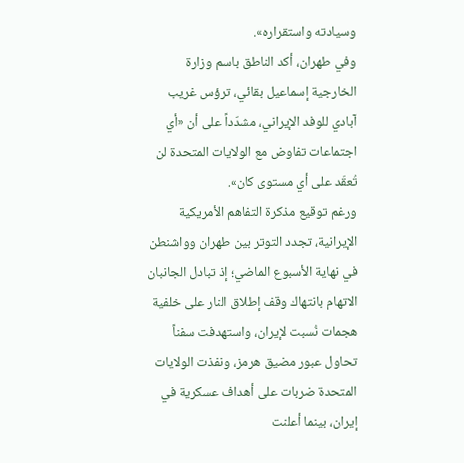وسيادته واستقراره».
وفي طهران، أكد الناطق باسم وزارة الخارجية إسماعيل بقائي، ترؤس غريب آبادي للوفد الإيراني، مشدّداً على أن «أي اجتماعات تفاوض مع الولايات المتحدة لن تُعقَد على أي مستوى كان».
ورغم توقيع مذكرة التفاهم الأمريكية الإيرانية، تجدد التوتر بين طهران وواشنطن في نهاية الأسبوع الماضي؛ إذ تبادل الجانبان الاتهام بانتهاك وقف إطلاق النار على خلفية هجمات نُسبت لإيران، واستهدفت سفناً تحاول عبور مضيق هرمز، ونفذت الولايات المتحدة ضربات على أهداف عسكرية في إيران، بينما أعلنت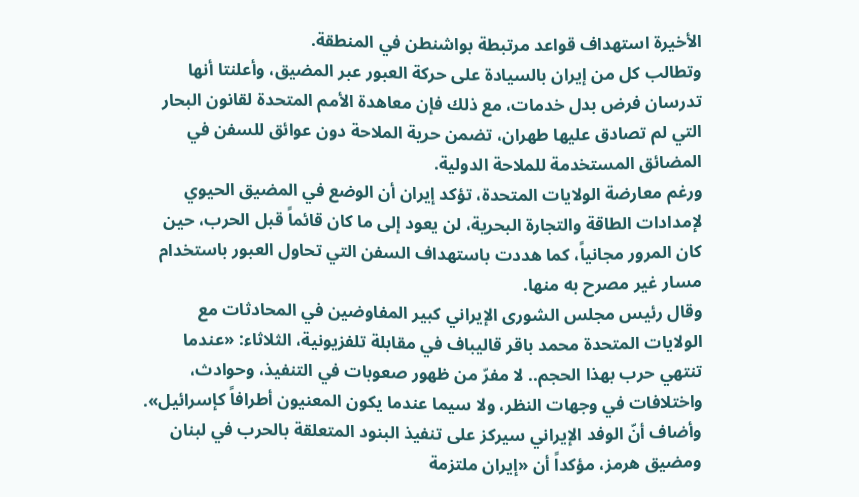الأخيرة استهداف قواعد مرتبطة بواشنطن في المنطقة.
وتطالب كل من إيران بالسيادة على حركة العبور عبر المضيق، وأعلنتا أنها تدرسان فرض بدل خدمات، مع ذلك فإن معاهدة الأمم المتحدة لقانون البحار التي لم تصادق عليها طهران، تضمن حرية الملاحة دون عوائق للسفن في المضائق المستخدمة للملاحة الدولية.
ورغم معارضة الولايات المتحدة، تؤكد إيران أن الوضع في المضيق الحيوي لإمدادات الطاقة والتجارة البحرية، لن يعود إلى ما كان قائماً قبل الحرب، حين كان المرور مجانياً، كما هددت باستهداف السفن التي تحاول العبور باستخدام مسار غير مصرح به منها.
وقال رئيس مجلس الشورى الإيراني كبير المفاوضين في المحادثات مع الولايات المتحدة محمد باقر قاليباف في مقابلة تلفزيونية، الثلاثاء: «عندما تنتهي حرب بهذا الحجم.. لا مفرّ من ظهور صعوبات في التنفيذ، وحوادث، واختلافات في وجهات النظر، ولا سيما عندما يكون المعنيون أطرافاً كإسرائيل».
وأضاف أنّ الوفد الإيراني سيركز على تنفيذ البنود المتعلقة بالحرب في لبنان ومضيق هرمز، مؤكداً أن «إيران ملتزمة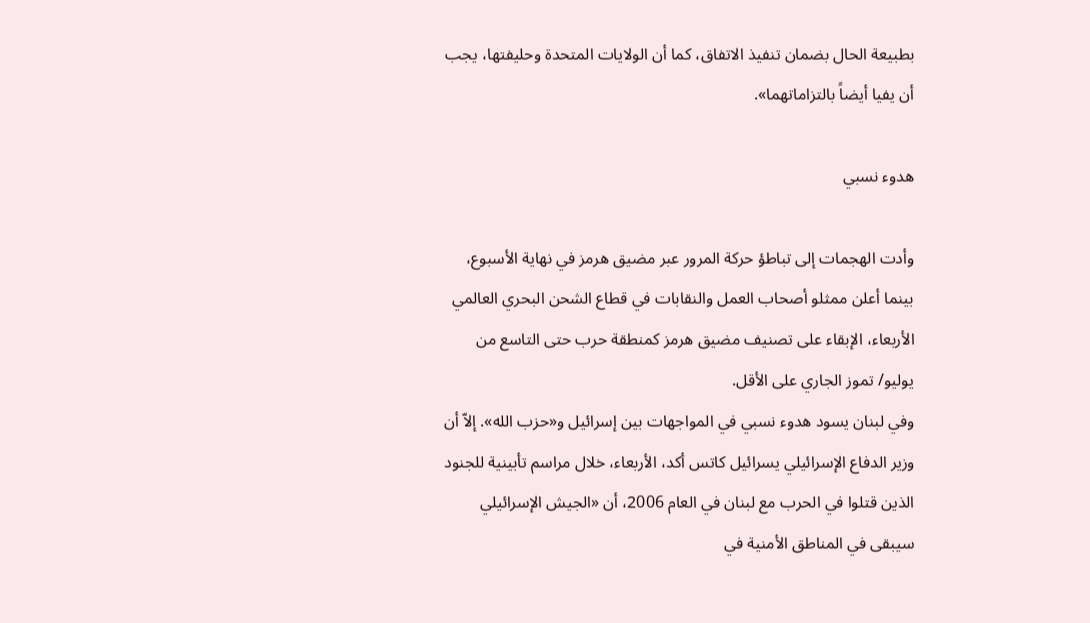بطبيعة الحال بضمان تنفيذ الاتفاق، كما أن الولايات المتحدة وحليفتها، يجب أن يفيا أيضاً بالتزاماتهما».

هدوء نسبي

وأدت الهجمات إلى تباطؤ حركة المرور عبر مضيق هرمز في نهاية الأسبوع، بينما أعلن ممثلو أصحاب العمل والنقابات في قطاع الشحن البحري العالمي الأربعاء، الإبقاء على تصنيف مضيق هرمز كمنطقة حرب حتى التاسع من يوليو/ تموز الجاري على الأقل.
وفي لبنان يسود هدوء نسبي في المواجهات بين إسرائيل و«حزب الله». إلاّ أن وزير الدفاع الإسرائيلي يسرائيل كاتس أكد، الأربعاء، خلال مراسم تأبينية للجنود الذين قتلوا في الحرب مع لبنان في العام 2006، أن «الجيش الإسرائيلي سيبقى في المناطق الأمنية في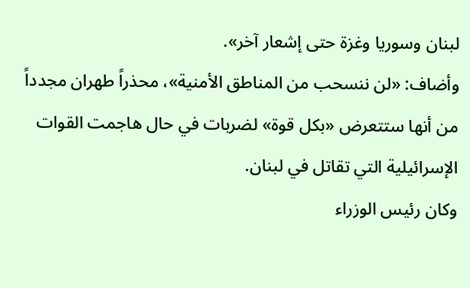لبنان وسوريا وغزة حتى إشعار آخر».
وأضاف: «لن ننسحب من المناطق الأمنية»، محذراً طهران مجدداً من أنها ستتعرض «بكل قوة» لضربات في حال هاجمت القوات الإسرائيلية التي تقاتل في لبنان.
وكان رئيس الوزراء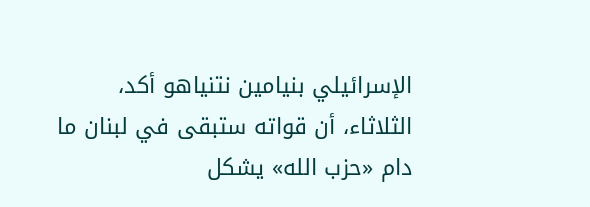الإسرائيلي بنيامين نتنياهو أكد، الثلاثاء، أن قواته ستبقى في لبنان ما دام «حزب الله» يشكل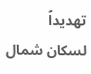تهديداً لسكان شمال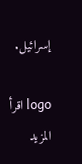إسرائيل.

logo اقرأ المزيد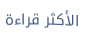الأكثر قراءة